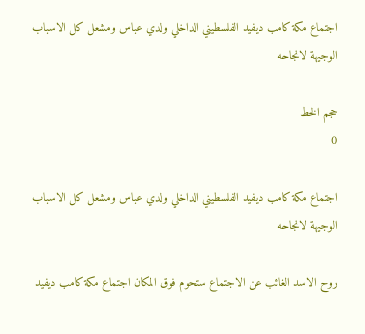اجتماع مكة كامب ديفيد الفلسطيني الداخلي ولدي عباس ومشعل كل الاسباب الوجيهة لانجاحه

حجم الخط
0

اجتماع مكة كامب ديفيد الفلسطيني الداخلي ولدي عباس ومشعل كل الاسباب الوجيهة لانجاحه

روح الاسد الغائب عن الاجتماع ستحوم فوق المكان اجتماع مكة كامب ديفيد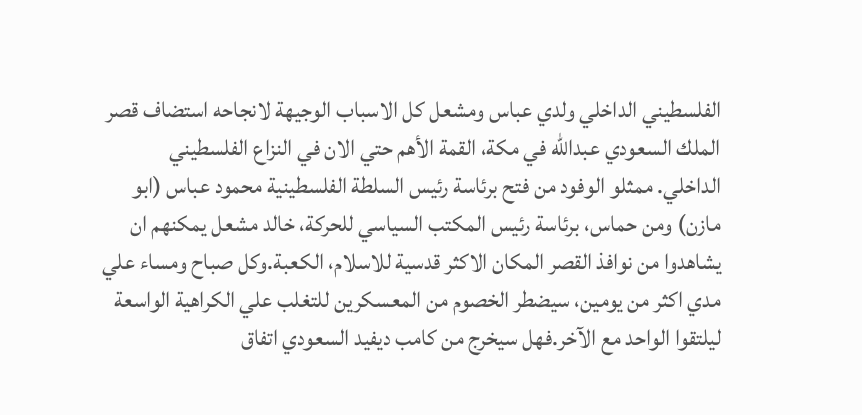الفلسطيني الداخلي ولدي عباس ومشعل كل الاسباب الوجيهة لانجاحه استضاف قصر الملك السعودي عبدالله في مكة، القمة الأهم حتي الان في النزاع الفلسطيني الداخلي. ممثلو الوفود من فتح برئاسة رئيس السلطة الفلسطينية محمود عباس (ابو مازن) ومن حماس، برئاسة رئيس المكتب السياسي للحركة، خالد مشعل يمكنهم ان يشاهدوا من نوافذ القصر المكان الاكثر قدسية للاسلام، الكعبة.وكل صباح ومساء علي مدي اكثر من يومين، سيضطر الخصوم من المعسكرين للتغلب علي الكراهية الواسعة ليلتقوا الواحد مع الآخر.فهل سيخرج من كامب ديفيد السعودي اتفاق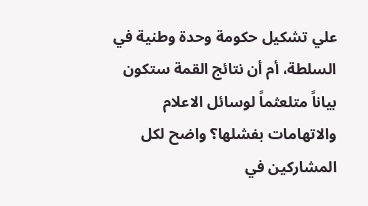علي تشكيل حكومة وحدة وطنية في السلطة، أم أن نتائج القمة ستكون بياناً متلعثماً لوسائل الاعلام والاتهامات بفشلها؟ واضح لكل المشاركين في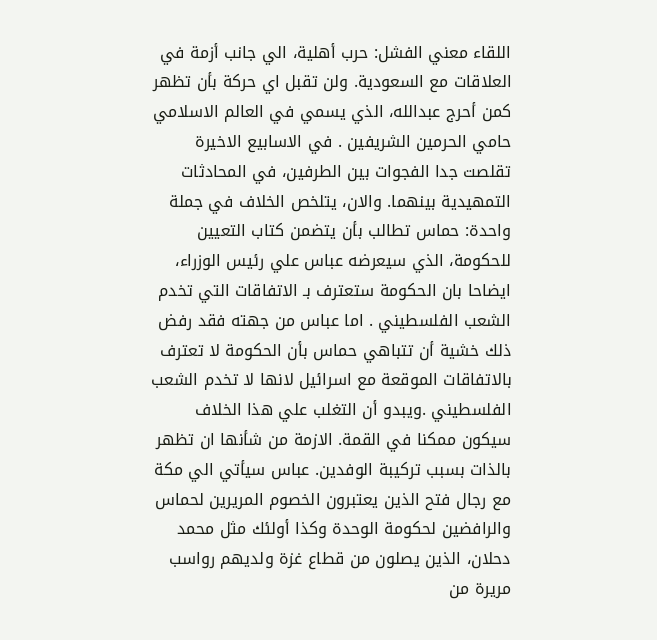اللقاء معني الفشل: حرب أهلية، الي جانب أزمة في العلاقات مع السعودية. ولن تقبل اي حركة بأن تظهر كمن أحرج عبدالله، الذي يسمي في العالم الاسلامي حامي الحرمين الشريفين . في الاسابيع الاخيرة تقلصت جدا الفجوات بين الطرفين، في المحادثات التمهيدية بينهما. والان، يتلخص الخلاف في جملة واحدة: حماس تطالب بأن يتضمن كتاب التعيين للحكومة، الذي سيعرضه عباس علي رئيس الوزراء، ايضاحا بان الحكومة ستعترف بـ الاتفاقات التي تخدم الشعب الفلسطيني . اما عباس من جهته فقد رفض ذلك خشية أن تتباهي حماس بأن الحكومة لا تعترف بالاتفاقات الموقعة مع اسرائيل لانها لا تخدم الشعب الفلسطيني .ويبدو أن التغلب علي هذا الخلاف سيكون ممكنا في القمة. الازمة من شأنها ان تظهر بالذات بسبب تركيبة الوفدين. عباس سيأتي الي مكة مع رجال فتح الذين يعتبرون الخصوم المريرين لحماس والرافضين لحكومة الوحدة وكذا أولئك مثل محمد دحلان، الذين يصلون من قطاع غزة ولديهم رواسب مريرة من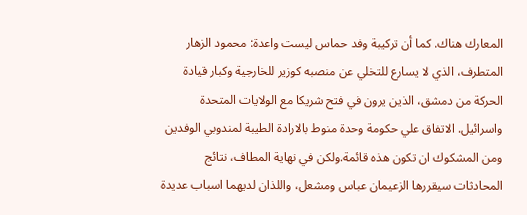المعارك هناك. كما أن تركيبة وفد حماس ليست واعدة: محمود الزهار المتطرف، الذي لا يسارع للتخلي عن منصبه كوزير للخارجية وكبار قيادة الحركة من دمشق، الذين يرون في فتح شريكا مع الولايات المتحدة واسرائيل. الاتفاق علي حكومة وحدة منوط بالارادة الطيبة لمندوبي الوفدين ومن المشكوك ان تكون هذه قائمة.ولكن في نهاية المطاف، نتائج المحادثات سيقررها الزعيمان عباس ومشعل، واللذان لديهما اسباب عديدة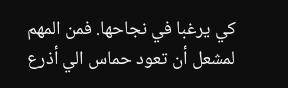كي يرغبا في نجاحها. فمن المهم لمشعل أن تعود حماس الي أذرع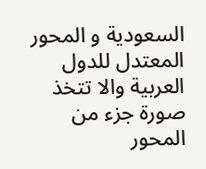السعودية و المحور المعتدل للدول العربية والا تتخذ صورة جزء من المحور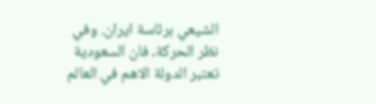الشيعي برئاسة ايران. وفي نظر الحركة، فان السعودية تعتبر الدولة الاهم في العالم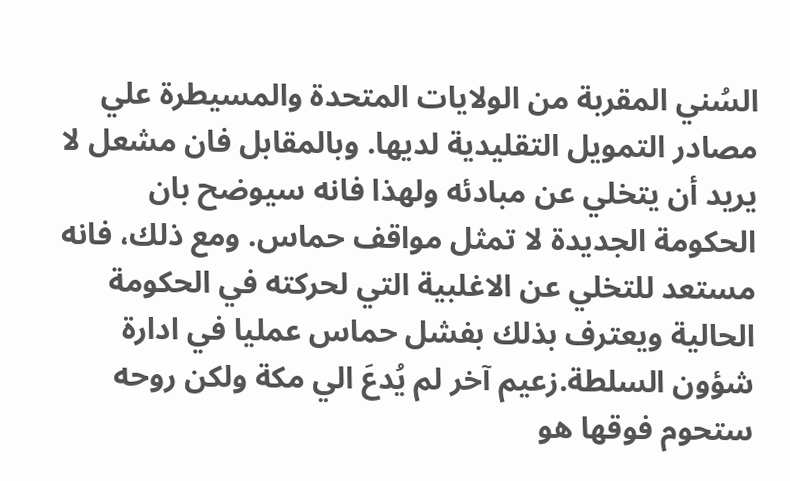السُني المقربة من الولايات المتحدة والمسيطرة علي مصادر التمويل التقليدية لديها. وبالمقابل فان مشعل لا يريد أن يتخلي عن مبادئه ولهذا فانه سيوضح بان الحكومة الجديدة لا تمثل مواقف حماس. ومع ذلك، فانه مستعد للتخلي عن الاغلبية التي لحركته في الحكومة الحالية ويعترف بذلك بفشل حماس عمليا في ادارة شؤون السلطة.زعيم آخر لم يُدعَ الي مكة ولكن روحه ستحوم فوقها هو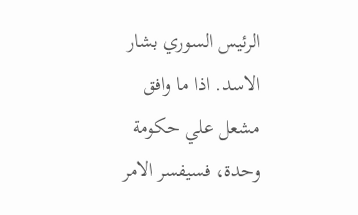الرئيس السوري بشار الاسد. اذا ما وافق مشعل علي حكومة وحدة، فسيفسر الامر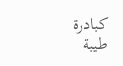كبادرة طيبة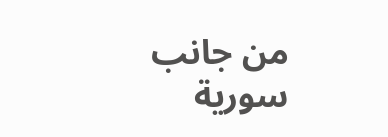من جانب سورية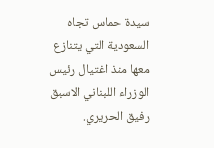سيدة حماس تجاه السعودية التي يتنازع معها منذ اغتيال رئيس الوزراء اللبناني الاسبق رفيق الحريري.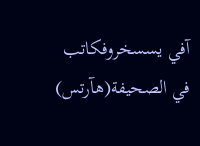آفي يسسخروفكاتب في الصحيفة(هآرتس)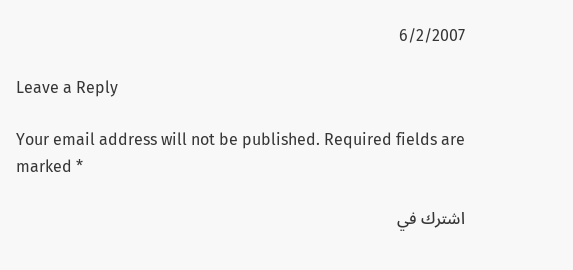6/2/2007

Leave a Reply

Your email address will not be published. Required fields are marked *

اشترك في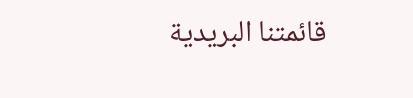قائمتنا البريدية